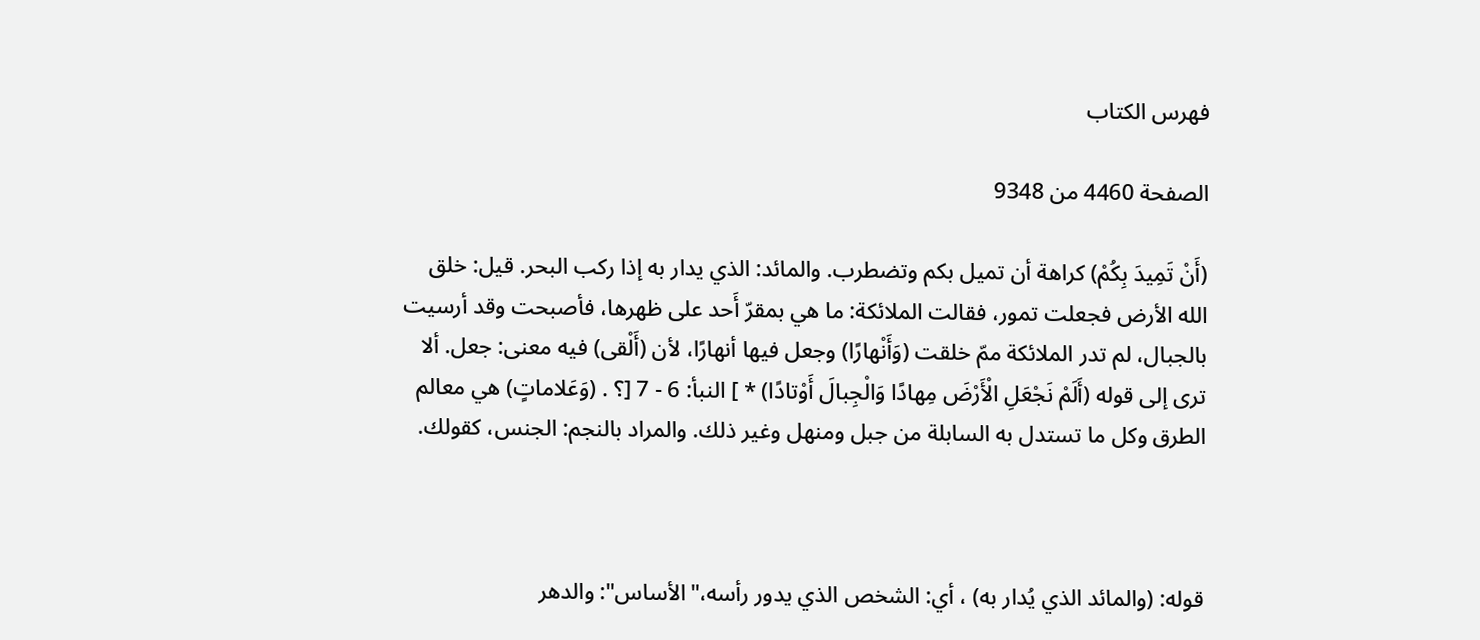فهرس الكتاب

الصفحة 4460 من 9348

(أَنْ تَمِيدَ بِكُمْ) كراهة أن تميل بكم وتضطرب. والمائد: الذي يدار به إذا ركب البحر. قيل: خلق الله الأرض فجعلت تمور، فقالت الملائكة: ما هي بمقرّ أَحد على ظهرها، فأصبحت وقد أرسيت بالجبال، لم تدر الملائكة ممّ خلقت (وَأَنْهارًا) وجعل فيها أنهارًا، لأن (أَلْقى) فيه معنى: جعل. ألا ترى إلى قوله (أَلَمْ نَجْعَلِ الْأَرْضَ مِهادًا وَالْجِبالَ أَوْتادًا) * ] النبأ: 6 - 7 [؟ . (وَعَلاماتٍ) هي معالم الطرق وكل ما تستدل به السابلة من جبل ومنهل وغير ذلك. والمراد بالنجم: الجنس، كقولك.



قوله: (والمائد الذي يُدار به) ، أي: الشخص الذي يدور رأسه،"الأساس": والدهر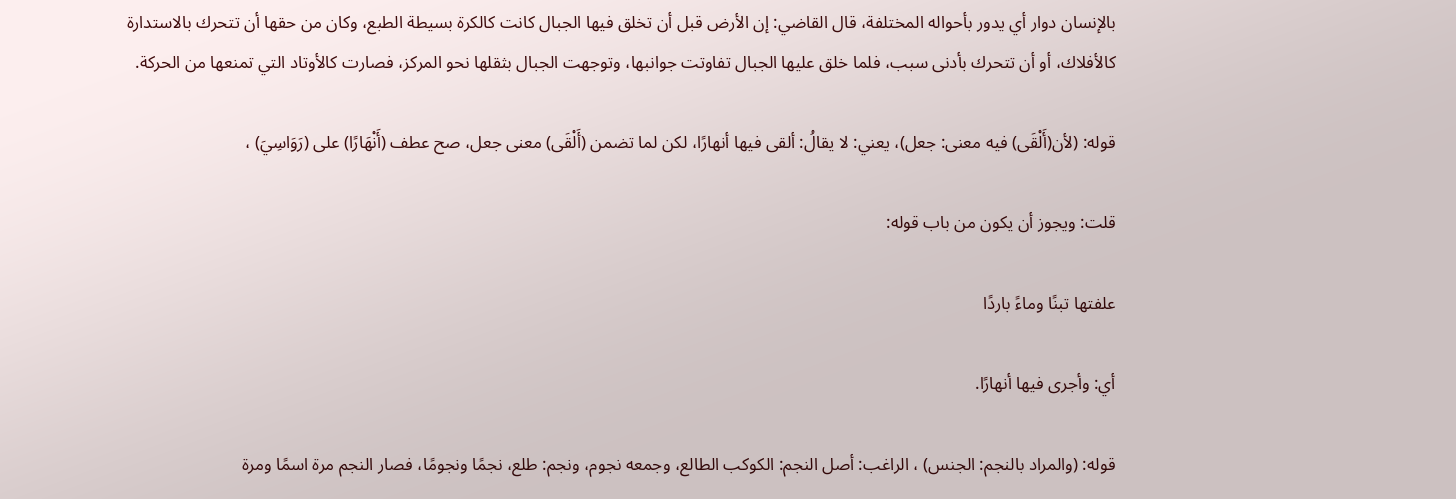بالإنسان دوار أي يدور بأحواله المختلفة، قال القاضي: إن الأرض قبل أن تخلق فيها الجبال كانت كالكرة بسيطة الطبع، وكان من حقها أن تتحرك بالاستدارة كالأفلاك، أو أن تتحرك بأدنى سبب، فلما خلق عليها الجبال تفاوتت جوانبها، وتوجهت الجبال بثقلها نحو المركز، فصارت كالأوتاد التي تمنعها من الحركة.

قوله: (لأن(أَلْقَى) فيه معنى: جعل)، يعني: لا يقالُ: ألقى فيها أنهارًا، لكن لما تضمن (أَلْقَى) معنى جعل، صح عطف (أَنْهَارًا) على (رَوَاسِيَ) ،

قلت: ويجوز أن يكون من باب قوله:

علفتها تبنًا وماءً باردًا

أي: وأجرى فيها أنهارًا.

قوله: (والمراد بالنجم: الجنس) ، الراغب: أصل النجم: الكوكب الطالع، وجمعه نجوم، ونجم: طلع، نجمًا ونجومًا، فصار النجم مرة اسمًا ومرة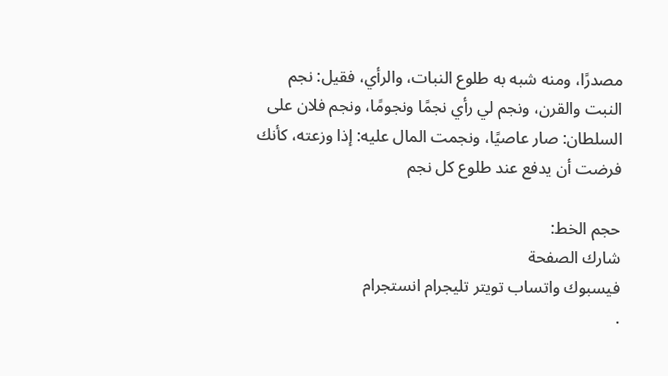مصدرًا، ومنه شبه به طلوع النبات، والرأي، فقيل: نجم النبت والقرن، ونجم لي رأي نجمًا ونجومًا، ونجم فلان على السلطان: صار عاصيًا، ونجمت المال عليه: إذا وزعته، كأنك فرضت أن يدفع عند طلوع كل نجم

حجم الخط:
شارك الصفحة
فيسبوك واتساب تويتر تليجرام انستجرام
.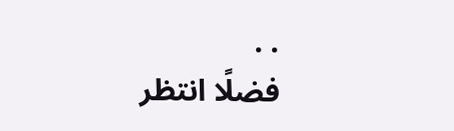. .
فضلًا انتظر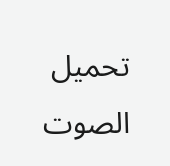تحميل الصوت